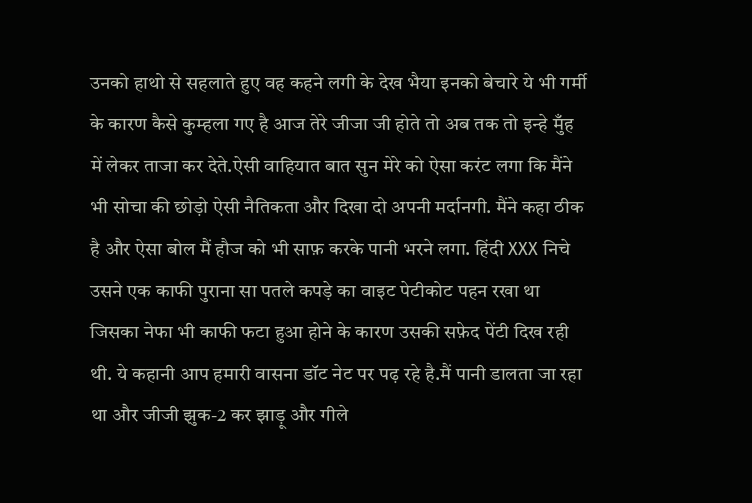उनको हाथो से सहलाते हुए वह कहने लगी के देख भैया इनको बेचारे ये भी गर्मी के कारण कैसे कुम्हला गए है आज तेरे जीजा जी होते तो अब तक तो इन्हे मुँह में लेकर ताजा कर देते.ऐसी वाहियात बात सुन मेरे को ऐसा करंट लगा कि मैंने भी सोचा की छोड़ो ऐसी नैतिकता और दिखा दो अपनी मर्दानगी. मैंने कहा ठीक है और ऐसा बोल मैं हौज को भी साफ़ करके पानी भरने लगा. हिंदी XXX निचे उसने एक काफी पुराना सा पतले कपड़े का वाइट पेटीकोट पहन रखा था जिसका नेफा भी काफी फटा हुआ होने के कारण उसकी सफ़ेद पेंटी दिख रही थी. ये कहानी आप हमारी वासना डॉट नेट पर पढ़ रहे है.मैं पानी डालता जा रहा था और जीजी झुक-2 कर झाड़ू और गीले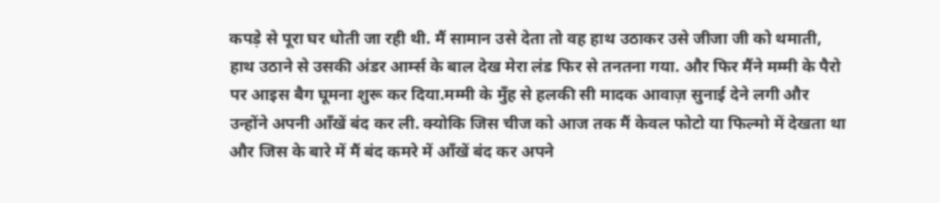कपड़े से पूरा घर धोती जा रही थी. मैं सामान उसे देता तो वह हाथ उठाकर उसे जीजा जी को थमाती, हाथ उठाने से उसकी अंडर आर्म्स के बाल देख मेरा लंड फिर से तनतना गया. और फिर मैंने मम्मी के पैरो पर आइस बैग घूमना शुरू कर दिया.मम्मी के मुँह से हलकी सी मादक आवाज़ सुनाई देने लगी और उन्होंने अपनी ऑंखें बंद कर ली. क्योकि जिस चीज को आज तक मैं केवल फोटो या फिल्मो में देखता था और जिस के बारे में मैं बंद कमरे में आँखें बंद कर अपने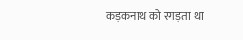कड़कनाथ को रगड़ता था